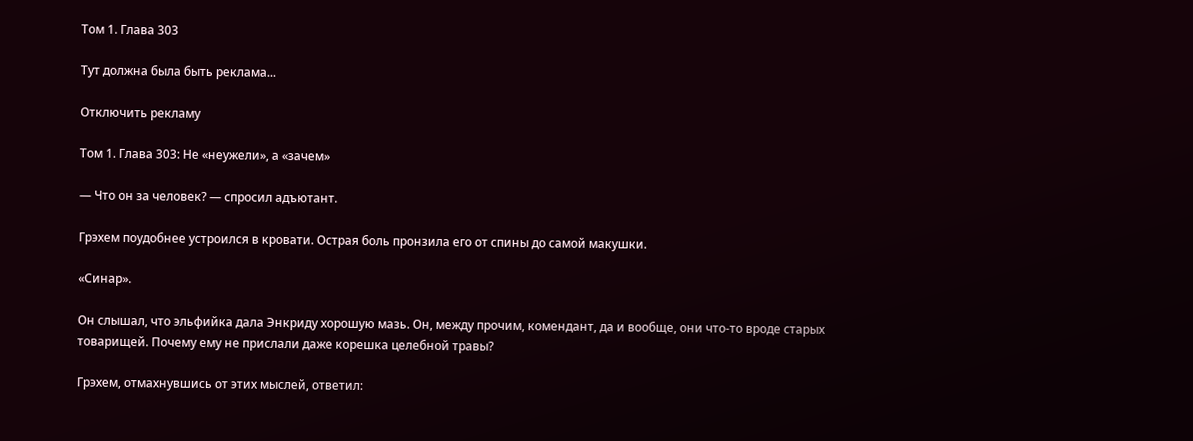Том 1. Глава 303

Тут должна была быть реклама...

Отключить рекламу

Том 1. Глава 303: Не «неужели», а «зачем»

— Что он за человек? — спросил адъютант.

Грэхем поудобнее устроился в кровати. Острая боль пронзила его от спины до самой макушки.

«Синар».

Он слышал, что эльфийка дала Энкриду хорошую мазь. Он, между прочим, комендант, да и вообще, они что-то вроде старых товарищей. Почему ему не прислали даже корешка целебной травы?

Грэхем, отмахнувшись от этих мыслей, ответил: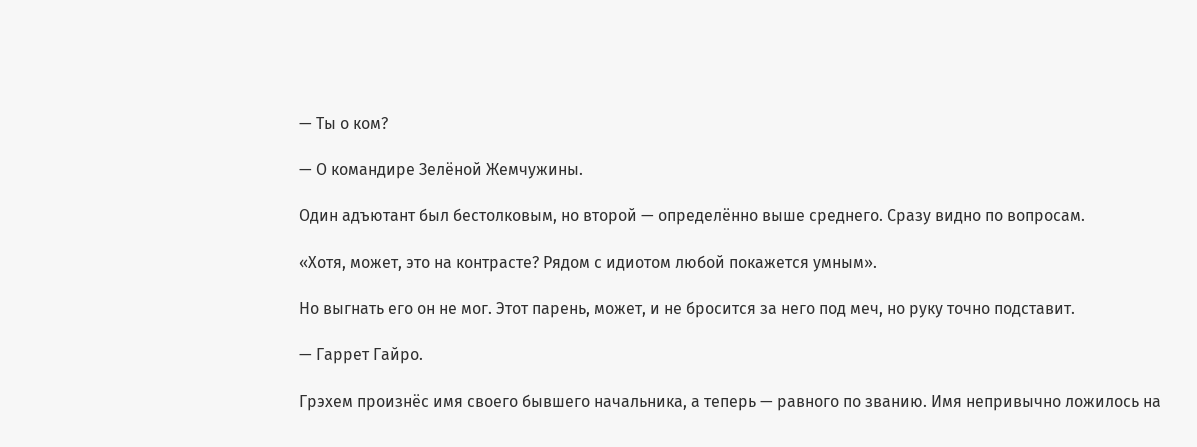— Ты о ком?

— О командире Зелёной Жемчужины.

Один адъютант был бестолковым, но второй — определённо выше среднего. Сразу видно по вопросам.

«Хотя, может, это на контрасте? Рядом с идиотом любой покажется умным».

Но выгнать его он не мог. Этот парень, может, и не бросится за него под меч, но руку точно подставит.

— Гаррет Гайро.

Грэхем произнёс имя своего бывшего начальника, а теперь — равного по званию. Имя непривычно ложилось на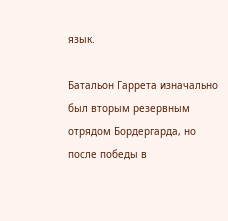язык.

Батальон Гаррета изначально был вторым резервным отрядом Бордергарда, но после победы в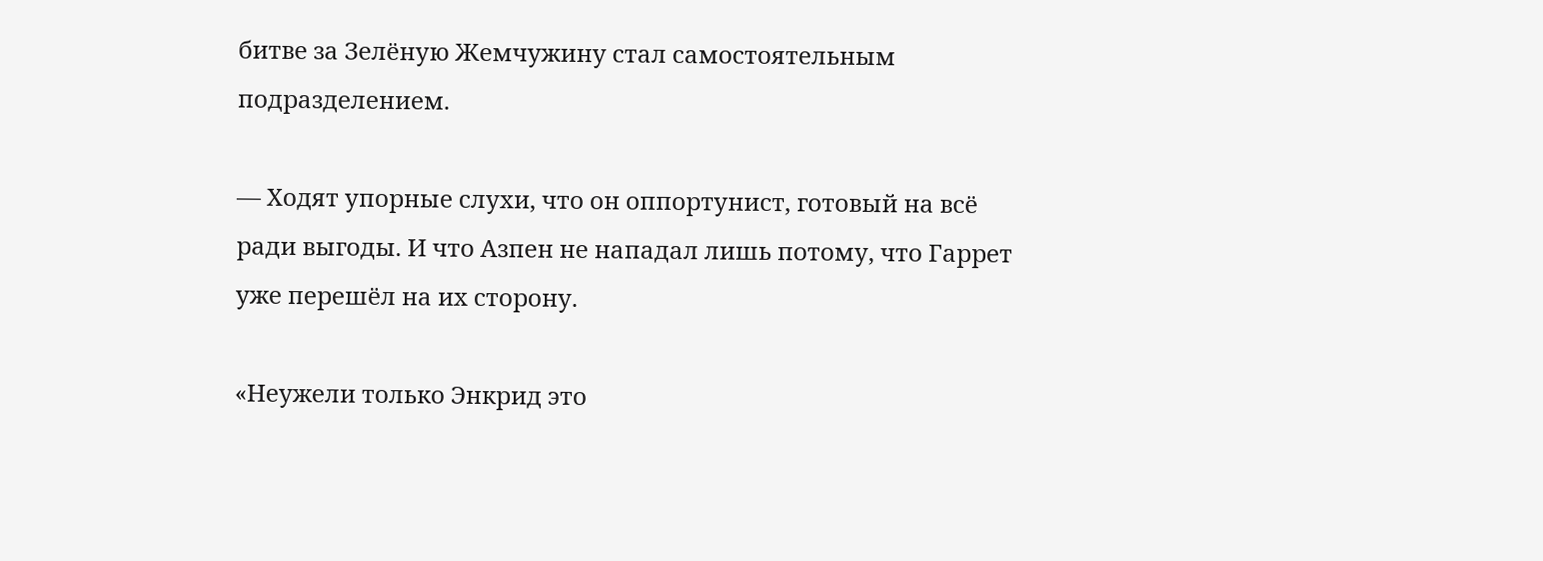битве за Зелёную Жемчужину стал самостоятельным подразделением.

— Ходят упорные слухи, что он оппортунист, готовый на всё ради выгоды. И что Азпен не нападал лишь потому, что Гаррет уже перешёл на их сторону.

«Неужели только Энкрид это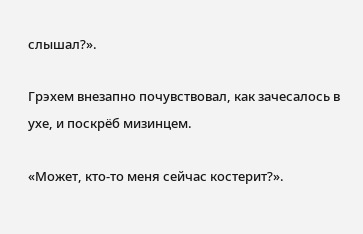слышал?».

Грэхем внезапно почувствовал, как зачесалось в ухе, и поскрёб мизинцем.

«Может, кто-то меня сейчас костерит?».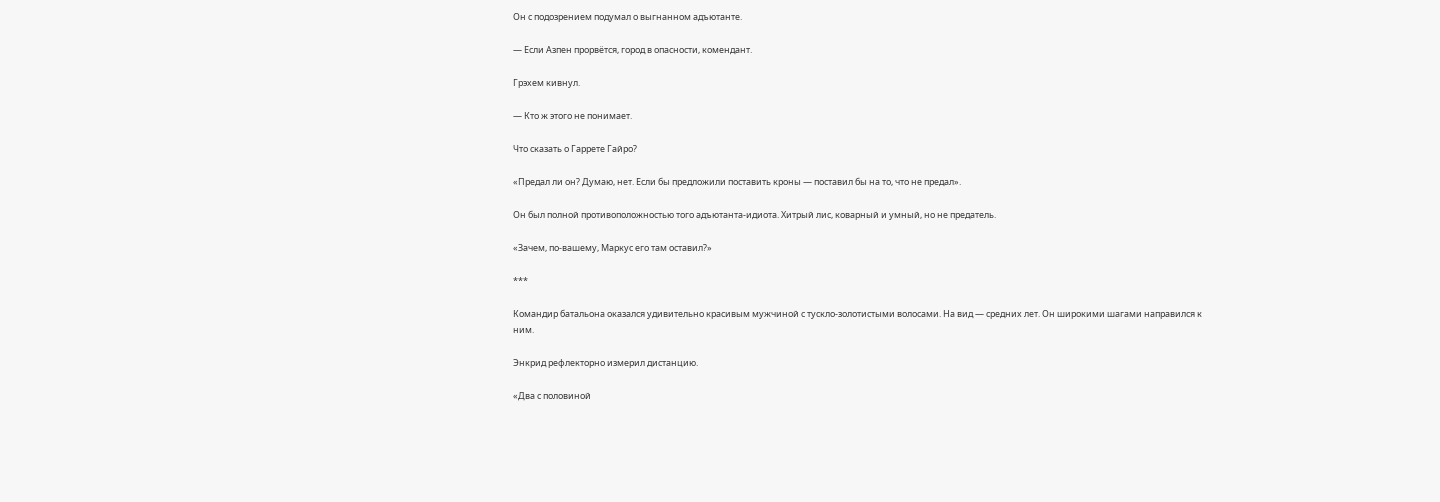Он с подозрением подумал о выгнанном адъютанте.

— Если Азпен прорвётся, город в опасности, комендант.

Грэхем кивнул.

— Кто ж этого не понимает.

Что сказать о Гаррете Гайро?

«Предал ли он? Думаю, нет. Если бы предложили поставить кроны — поставил бы на то, что не предал».

Он был полной противоположностью того адъютанта-идиота. Хитрый лис, коварный и умный, но не предатель.

«Зачем, по-вашему, Маркус его там оставил?»

***

Командир батальона оказался удивительно красивым мужчиной с тускло-золотистыми волосами. На вид — средних лет. Он широкими шагами направился к ним.

Энкрид рефлекторно измерил дистанцию.

«Два с половиной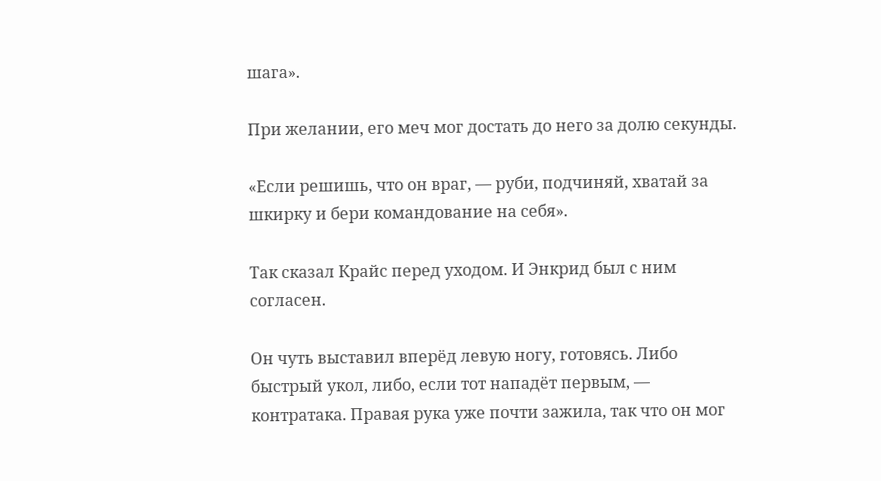шага».

При желании, его меч мог достать до него за долю секунды.

«Если решишь, что он враг, — руби, подчиняй, хватай за шкирку и бери командование на себя».

Так сказал Крайс перед уходом. И Энкрид был с ним согласен.

Он чуть выставил вперёд левую ногу, готовясь. Либо быстрый укол, либо, если тот нападёт первым, — контратака. Правая рука уже почти зажила, так что он мог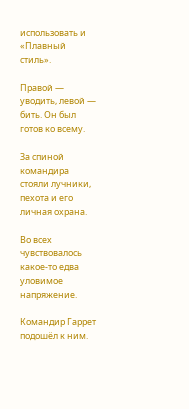использовать и «Плавный стиль».

Правой — уводить, левой — бить. Он был готов ко всему.

За спиной командира стояли лучники, пехота и его личная охрана.

Во всех чувствовалось какое-то едва уловимое напряжение.

Командир Гаррет подошёл к ним.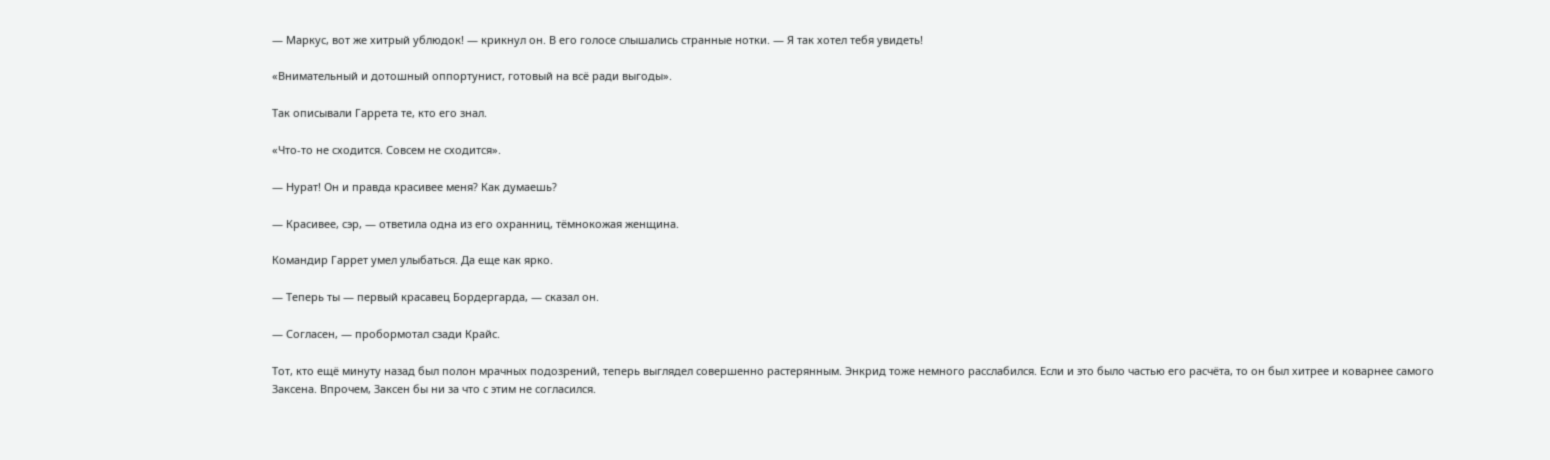— Маркус, вот же хитрый ублюдок! — крикнул он. В его голосе слышались странные нотки. — Я так хотел тебя увидеть!

«Внимательный и дотошный оппортунист, готовый на всё ради выгоды».

Так описывали Гаррета те, кто его знал.

«Что-то не сходится. Совсем не сходится».

— Нурат! Он и правда красивее меня? Как думаешь?

— Красивее, сэр, — ответила одна из его охранниц, тёмнокожая женщина.

Командир Гаррет умел улыбаться. Да еще как ярко.

— Теперь ты — первый красавец Бордергарда, — сказал он.

— Согласен, — пробормотал сзади Крайс.

Тот, кто ещё минуту назад был полон мрачных подозрений, теперь выглядел совершенно растерянным. Энкрид тоже немного расслабился. Если и это было частью его расчёта, то он был хитрее и коварнее самого Заксена. Впрочем, Заксен бы ни за что с этим не согласился.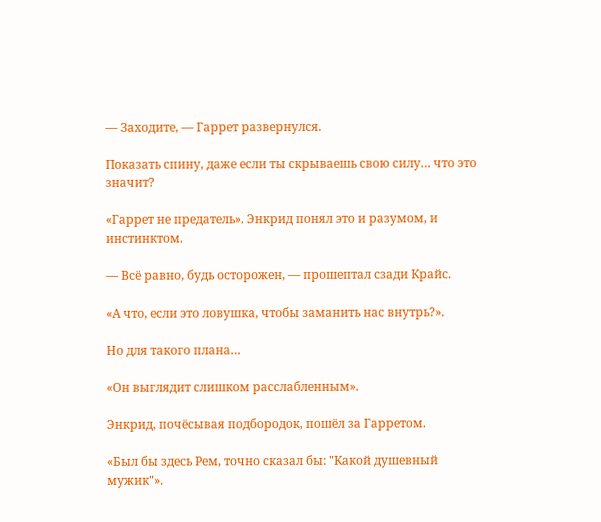— Заходите, — Гаррет развернулся.

Показать спину, даже если ты скрываешь свою силу… что это значит?

«Гаррет не предатель». Энкрид понял это и разумом, и инстинктом.

— Всё равно, будь осторожен, — прошептал сзади Крайс.

«А что, если это ловушка, чтобы заманить нас внутрь?».

Но для такого плана…

«Он выглядит слишком расслабленным».

Энкрид, почёсывая подбородок, пошёл за Гарретом.

«Был бы здесь Рем, точно сказал бы: "Какой душевный мужик"».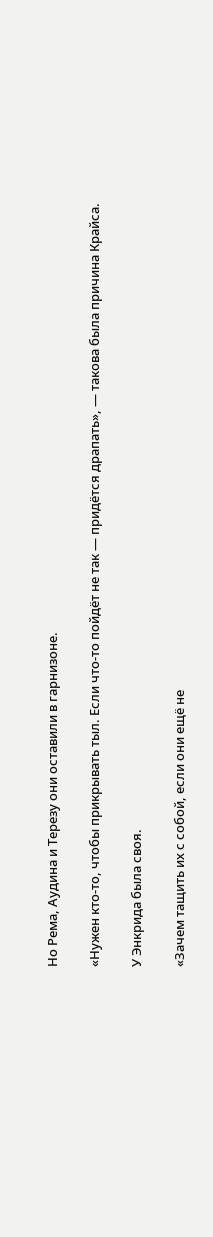Но Рема, Аудина и Терезу они оставили в гарнизоне.

«Нужен кто-то, чтобы прикрывать тыл. Если что-то пойдёт не так — придётся драпать», — такова была причина Крайса.

У Энкрида была своя.

«Зачем тащить их с собой, если они ещё не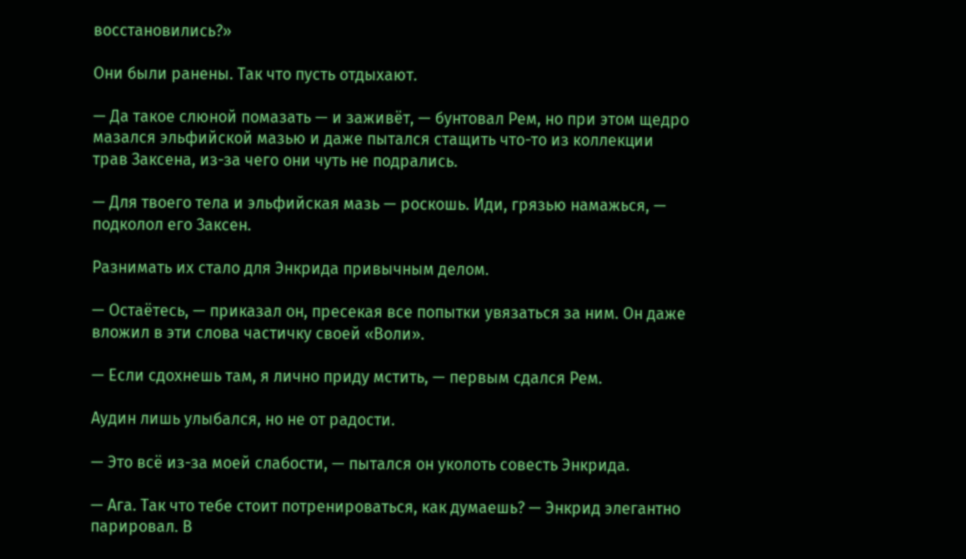восстановились?»

Они были ранены. Так что пусть отдыхают.

— Да такое слюной помазать — и заживёт, — бунтовал Рем, но при этом щедро мазался эльфийской мазью и даже пытался стащить что-то из коллекции трав Заксена, из-за чего они чуть не подрались.

— Для твоего тела и эльфийская мазь — роскошь. Иди, грязью намажься, — подколол его Заксен.

Разнимать их стало для Энкрида привычным делом.

— Остаётесь, — приказал он, пресекая все попытки увязаться за ним. Он даже вложил в эти слова частичку своей «Воли».

— Если сдохнешь там, я лично приду мстить, — первым сдался Рем.

Аудин лишь улыбался, но не от радости.

— Это всё из-за моей слабости, — пытался он уколоть совесть Энкрида.

— Ага. Так что тебе стоит потренироваться, как думаешь? — Энкрид элегантно парировал. В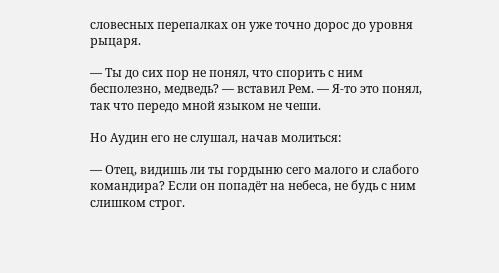словесных перепалках он уже точно дорос до уровня рыцаря.

— Ты до сих пор не понял, что спорить с ним бесполезно, медведь? — вставил Рем. — Я-то это понял, так что передо мной языком не чеши.

Но Аудин его не слушал, начав молиться:

— Отец, видишь ли ты гордыню сего малого и слабого командира? Если он попадёт на небеса, не будь с ним слишком строг.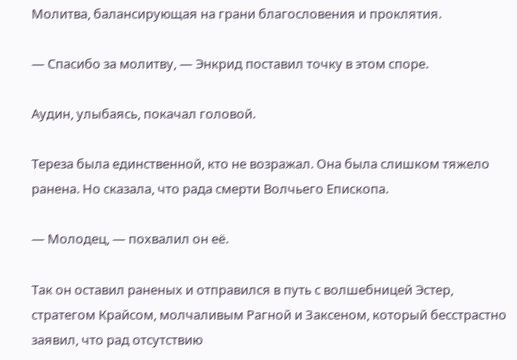Молитва, балансирующая на грани благословения и проклятия.

— Спасибо за молитву, — Энкрид поставил точку в этом споре.

Аудин, улыбаясь, покачал головой.

Тереза была единственной, кто не возражал. Она была слишком тяжело ранена. Но сказала, что рада смерти Волчьего Епископа.

— Молодец, — похвалил он её.

Так он оставил раненых и отправился в путь с волшебницей Эстер, стратегом Крайсом, молчаливым Рагной и Заксеном, который бесстрастно заявил, что рад отсутствию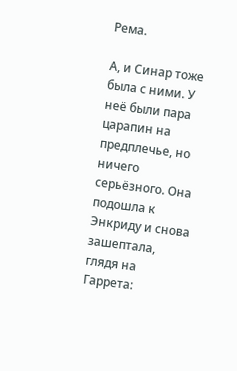Рема.

А, и Синар тоже была с ними. У неё были пара царапин на предплечье, но ничего серьёзного. Она подошла к Энкриду и снова зашептала, глядя на Гаррета: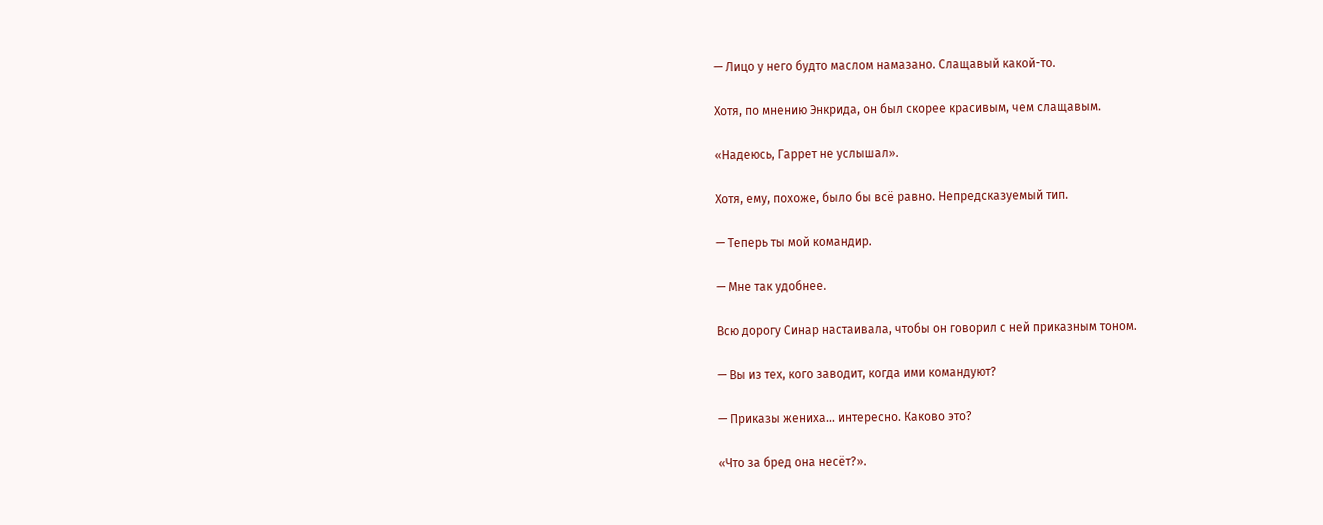— Лицо у него будто маслом намазано. Слащавый какой-то.

Хотя, по мнению Энкрида, он был скорее красивым, чем слащавым.

«Надеюсь, Гаррет не услышал».

Хотя, ему, похоже, было бы всё равно. Непредсказуемый тип.

— Теперь ты мой командир.

— Мне так удобнее.

Всю дорогу Синар настаивала, чтобы он говорил с ней приказным тоном.

— Вы из тех, кого заводит, когда ими командуют?

— Приказы жениха… интересно. Каково это?

«Что за бред она несёт?».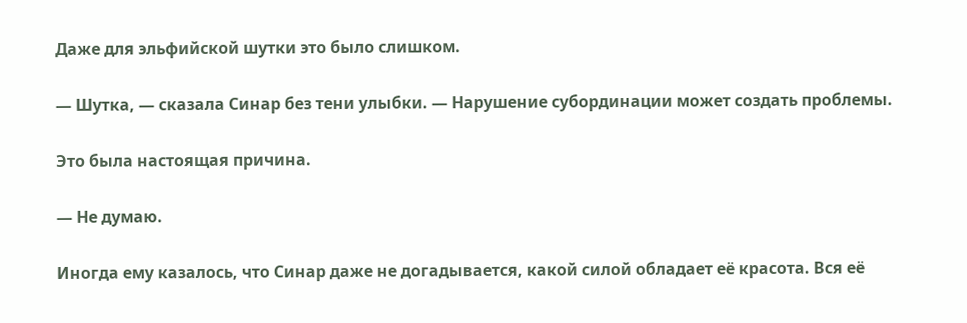Даже для эльфийской шутки это было слишком.

— Шутка, — сказала Синар без тени улыбки. — Нарушение субординации может создать проблемы.

Это была настоящая причина.

— Не думаю.

Иногда ему казалось, что Синар даже не догадывается, какой силой обладает её красота. Вся её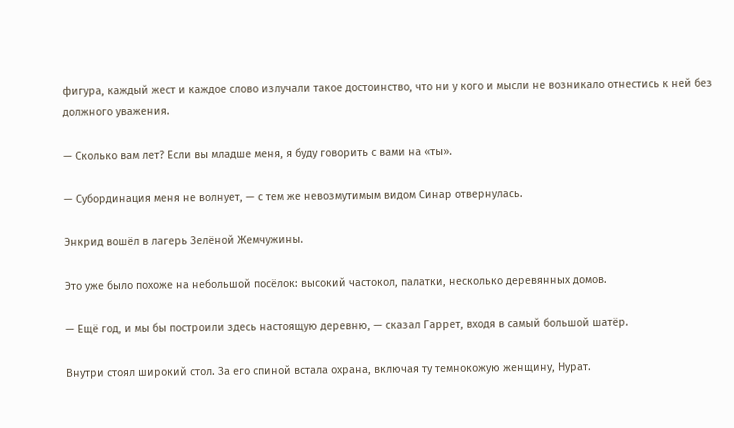фигура, каждый жест и каждое слово излучали такое достоинство, что ни у кого и мысли не возникало отнестись к ней без должного уважения.

— Сколько вам лет? Если вы младше меня, я буду говорить с вами на «ты».

— Субординация меня не волнует, — с тем же невозмутимым видом Синар отвернулась.

Энкрид вошёл в лагерь Зелёной Жемчужины.

Это уже было похоже на небольшой посёлок: высокий частокол, палатки, несколько деревянных домов.

— Ещё год, и мы бы построили здесь настоящую деревню, — сказал Гаррет, входя в самый большой шатёр.

Внутри стоял широкий стол. За его спиной встала охрана, включая ту темнокожую женщину, Нурат.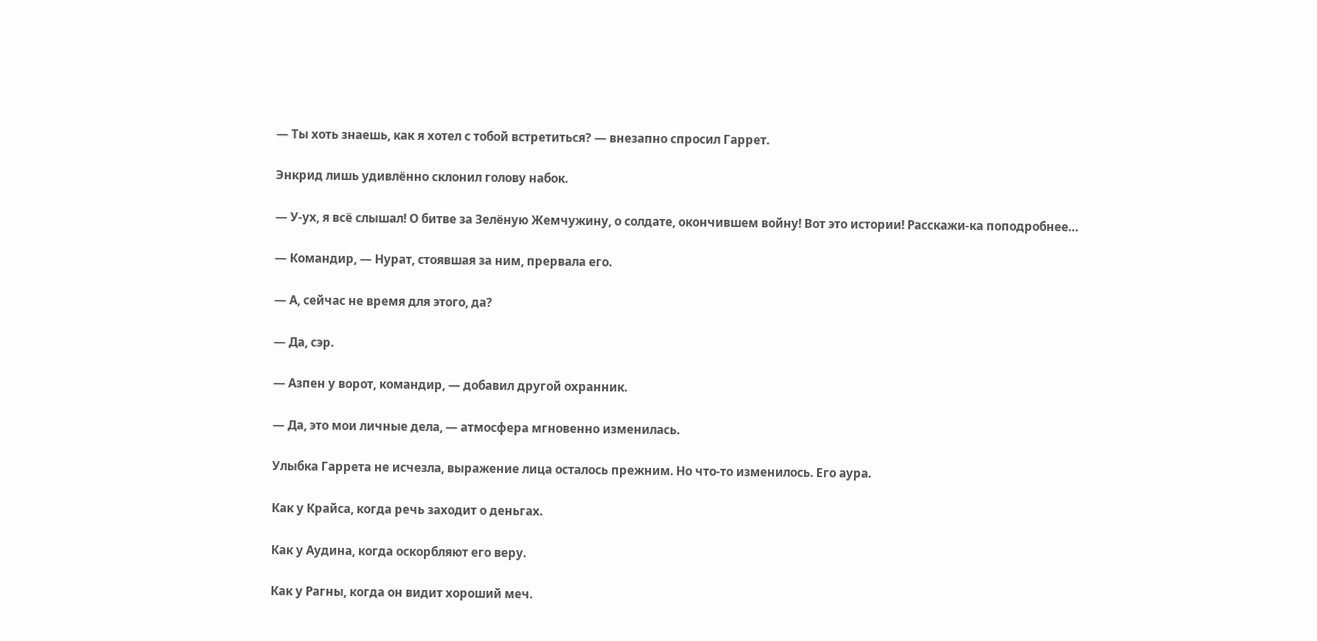— Ты хоть знаешь, как я хотел с тобой встретиться? — внезапно спросил Гаррет.

Энкрид лишь удивлённо склонил голову набок.

— У-ух, я всё слышал! О битве за Зелёную Жемчужину, о солдате, окончившем войну! Вот это истории! Расскажи-ка поподробнее…

— Командир, — Нурат, стоявшая за ним, прервала его.

— А, сейчас не время для этого, да?

— Да, сэр.

— Азпен у ворот, командир, — добавил другой охранник.

— Да, это мои личные дела, — атмосфера мгновенно изменилась.

Улыбка Гаррета не исчезла, выражение лица осталось прежним. Но что-то изменилось. Его аура.

Как у Крайса, когда речь заходит о деньгах.

Как у Аудина, когда оскорбляют его веру.

Как у Рагны, когда он видит хороший меч.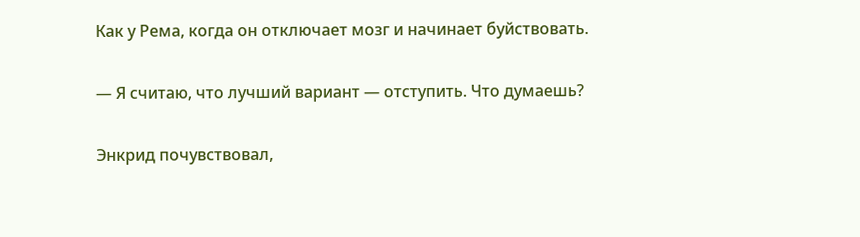Как у Рема, когда он отключает мозг и начинает буйствовать.

— Я считаю, что лучший вариант — отступить. Что думаешь?

Энкрид почувствовал,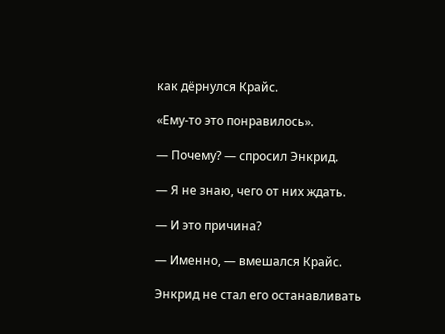как дёрнулся Крайс.

«Ему-то это понравилось».

— Почему? — спросил Энкрид.

— Я не знаю, чего от них ждать.

— И это причина?

— Именно, — вмешался Крайс.

Энкрид не стал его останавливать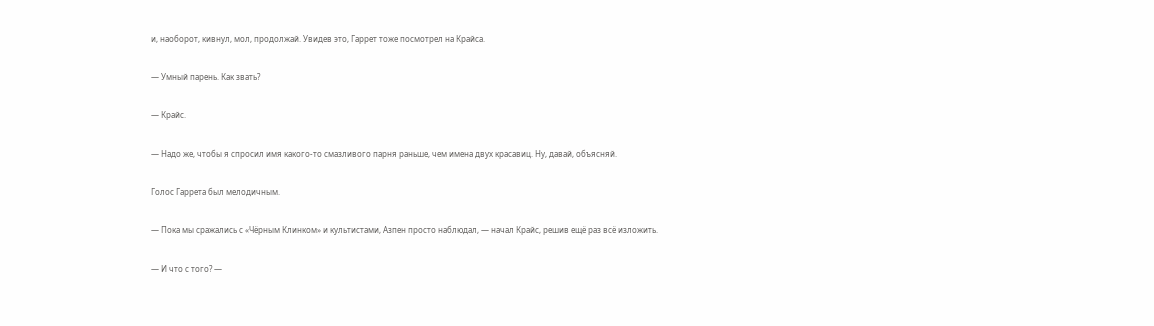и, наоборот, кивнул, мол, продолжай. Увидев это, Гаррет тоже посмотрел на Крайса.

— Умный парень. Как звать?

— Крайс.

— Надо же, чтобы я спросил имя какого-то смазливого парня раньше, чем имена двух красавиц. Ну, давай, объясняй.

Голос Гаррета был мелодичным.

— Пока мы сражались с «Чёрным Клинком» и культистами, Азпен просто наблюдал, — начал Крайс, решив ещё раз всё изложить.

— И что с того? —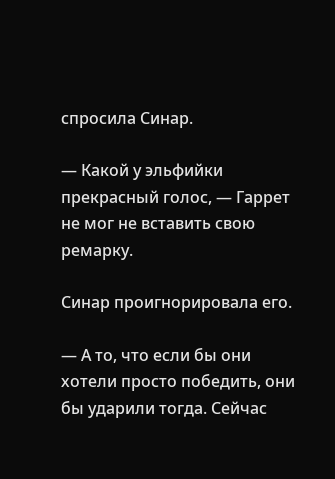спросила Синар.

— Какой у эльфийки прекрасный голос, — Гаррет не мог не вставить свою ремарку.

Синар проигнорировала его.

— А то, что если бы они хотели просто победить, они бы ударили тогда. Сейчас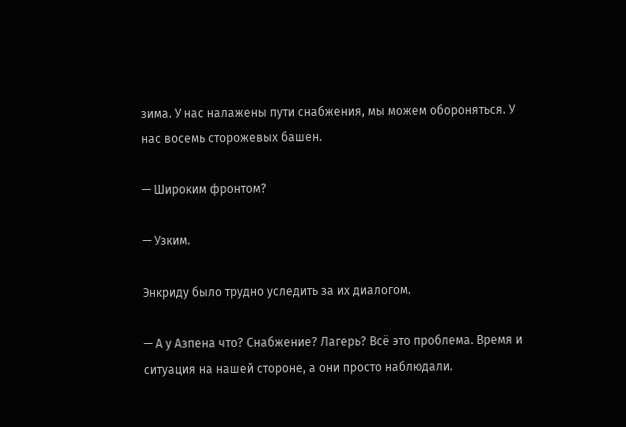зима. У нас налажены пути снабжения, мы можем обороняться. У нас восемь сторожевых башен.

— Широким фронтом?

— Узким.

Энкриду было трудно уследить за их диалогом.

— А у Азпена что? Снабжение? Лагерь? Всё это проблема. Время и ситуация на нашей стороне, а они просто наблюдали.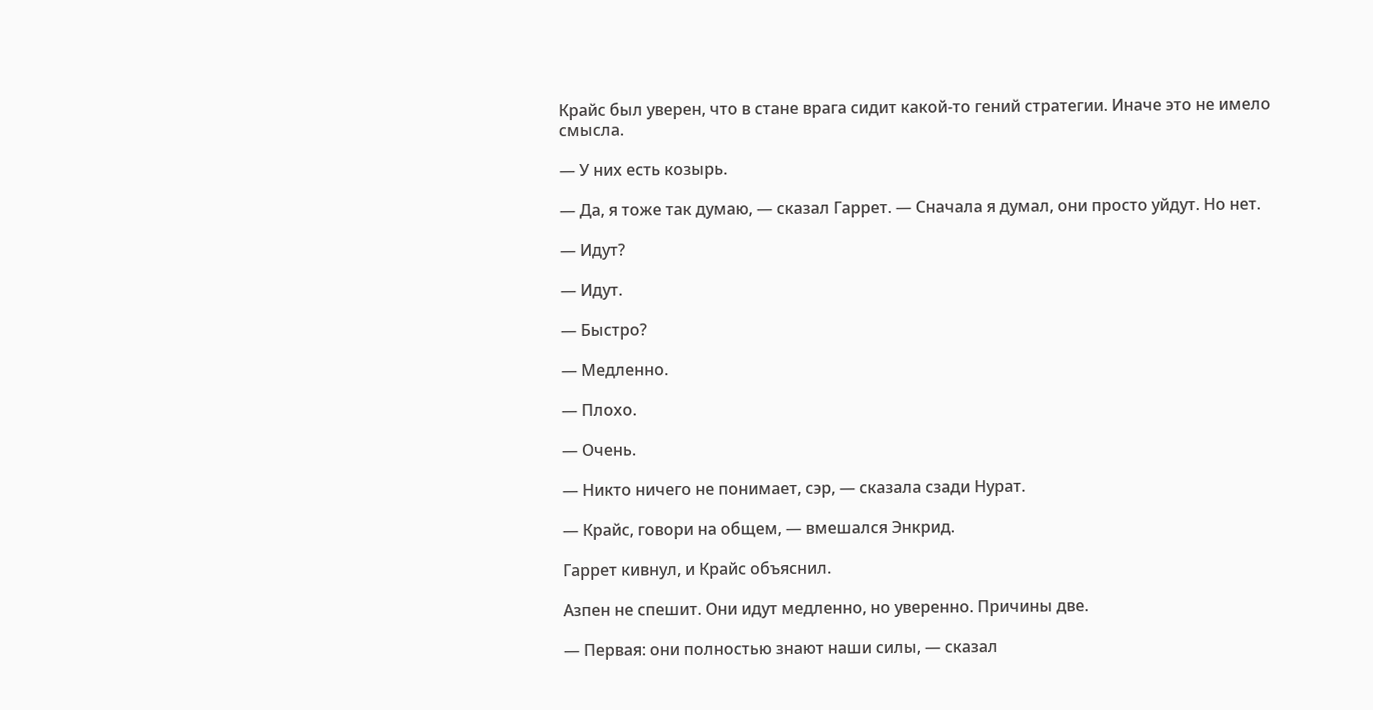Крайс был уверен, что в стане врага сидит какой-то гений стратегии. Иначе это не имело смысла.

— У них есть козырь.

— Да, я тоже так думаю, — сказал Гаррет. — Сначала я думал, они просто уйдут. Но нет.

— Идут?

— Идут.

— Быстро?

— Медленно.

— Плохо.

— Очень.

— Никто ничего не понимает, сэр, — сказала сзади Нурат.

— Крайс, говори на общем, — вмешался Энкрид.

Гаррет кивнул, и Крайс объяснил.

Азпен не спешит. Они идут медленно, но уверенно. Причины две.

— Первая: они полностью знают наши силы, — сказал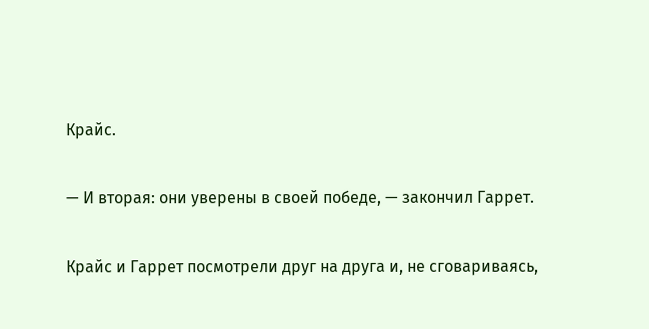Крайс.

— И вторая: они уверены в своей победе, — закончил Гаррет.

Крайс и Гаррет посмотрели друг на друга и, не сговариваясь,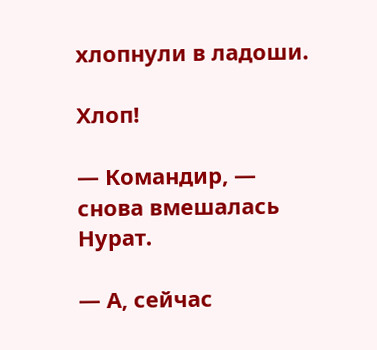хлопнули в ладоши.

Хлоп!

— Командир, — снова вмешалась Нурат.

— А, сейчас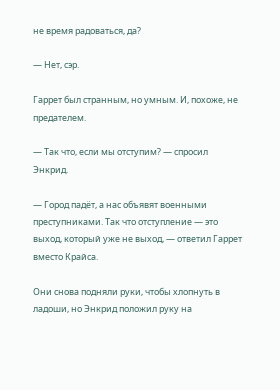не время радоваться, да?

— Нет, сэр.

Гаррет был странным, но умным. И, похоже, не предателем.

— Так что, если мы отступим? — спросил Энкрид.

— Город падёт, а нас объявят военными преступниками. Так что отступление — это выход, который уже не выход, — ответил Гаррет вместо Крайса.

Они снова подняли руки, чтобы хлопнуть в ладоши, но Энкрид положил руку на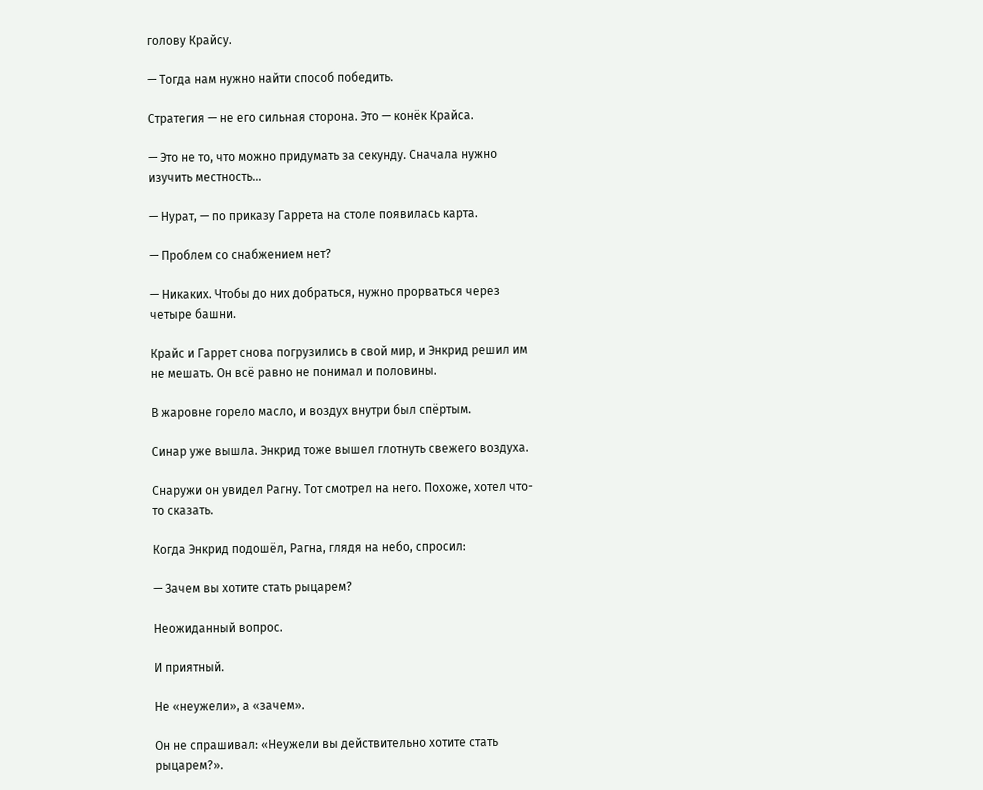голову Крайсу.

— Тогда нам нужно найти способ победить.

Стратегия — не его сильная сторона. Это — конёк Крайса.

— Это не то, что можно придумать за секунду. Сначала нужно изучить местность…

— Нурат, — по приказу Гаррета на столе появилась карта.

— Проблем со снабжением нет?

— Никаких. Чтобы до них добраться, нужно прорваться через четыре башни.

Крайс и Гаррет снова погрузились в свой мир, и Энкрид решил им не мешать. Он всё равно не понимал и половины.

В жаровне горело масло, и воздух внутри был спёртым.

Синар уже вышла. Энкрид тоже вышел глотнуть свежего воздуха.

Снаружи он увидел Рагну. Тот смотрел на него. Похоже, хотел что-то сказать.

Когда Энкрид подошёл, Рагна, глядя на небо, спросил:

— Зачем вы хотите стать рыцарем?

Неожиданный вопрос.

И приятный.

Не «неужели», а «зачем».

Он не спрашивал: «Неужели вы действительно хотите стать рыцарем?».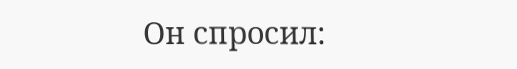Он спросил: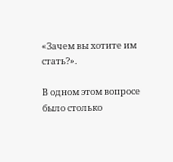«Зачем вы хотите им стать?».

В одном этом вопросе было столько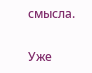смысла.

Уже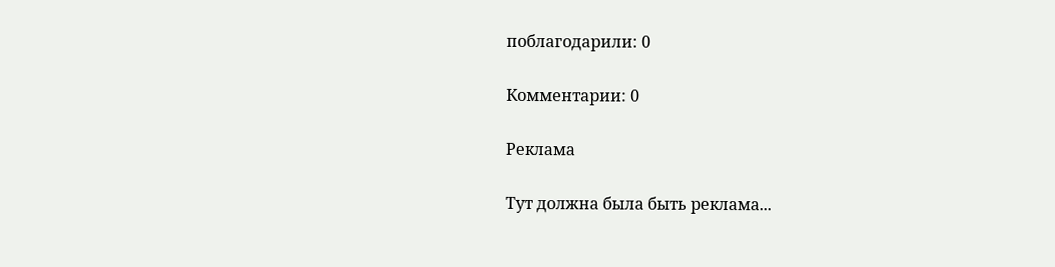поблагодарили: 0

Комментарии: 0

Реклама

Тут должна была быть реклама...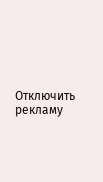Отключить рекламу